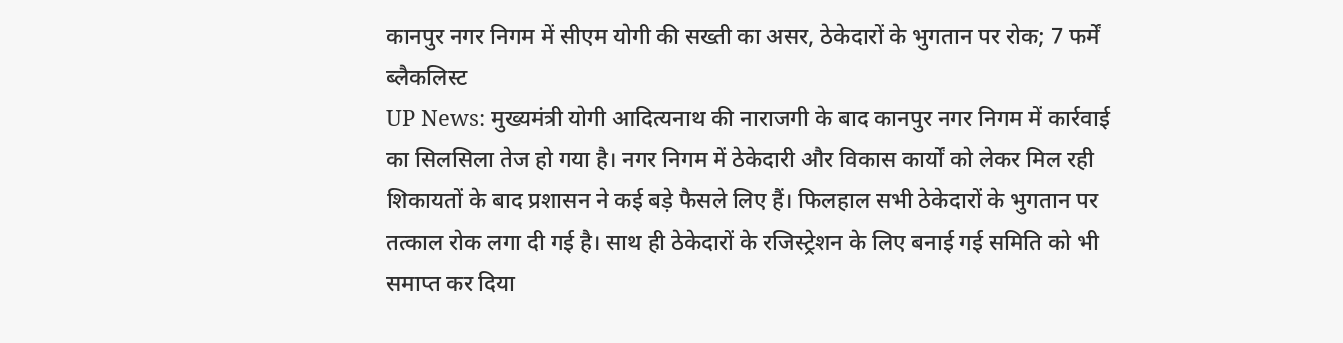कानपुर नगर निगम में सीएम योगी की सख्ती का असर, ठेकेदारों के भुगतान पर रोक; 7 फर्में ब्लैकलिस्ट
UP News: मुख्यमंत्री योगी आदित्यनाथ की नाराजगी के बाद कानपुर नगर निगम में कार्रवाई का सिलसिला तेज हो गया है। नगर निगम में ठेकेदारी और विकास कार्यों को लेकर मिल रही शिकायतों के बाद प्रशासन ने कई बड़े फैसले लिए हैं। फिलहाल सभी ठेकेदारों के भुगतान पर तत्काल रोक लगा दी गई है। साथ ही ठेकेदारों के रजिस्ट्रेशन के लिए बनाई गई समिति को भी समाप्त कर दिया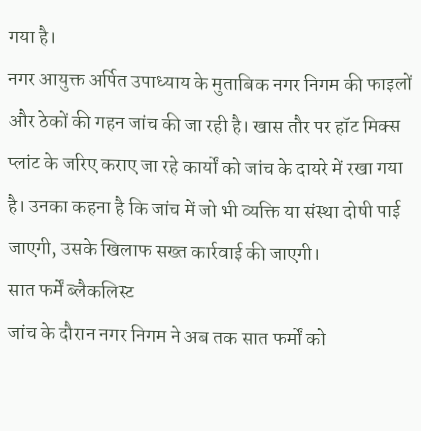गया है।
नगर आयुक्त अर्पित उपाध्याय के मुताबिक नगर निगम की फाइलों और ठेकों की गहन जांच की जा रही है। खास तौर पर हॉट मिक्स प्लांट के जरिए कराए जा रहे कार्यों को जांच के दायरे में रखा गया है। उनका कहना है कि जांच में जो भी व्यक्ति या संस्था दोषी पाई जाएगी, उसके खिलाफ सख्त कार्रवाई की जाएगी।
सात फर्में ब्लैकलिस्ट
जांच के दौरान नगर निगम ने अब तक सात फर्मों को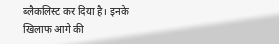ब्लैकलिस्ट कर दिया है। इनके खिलाफ आगे की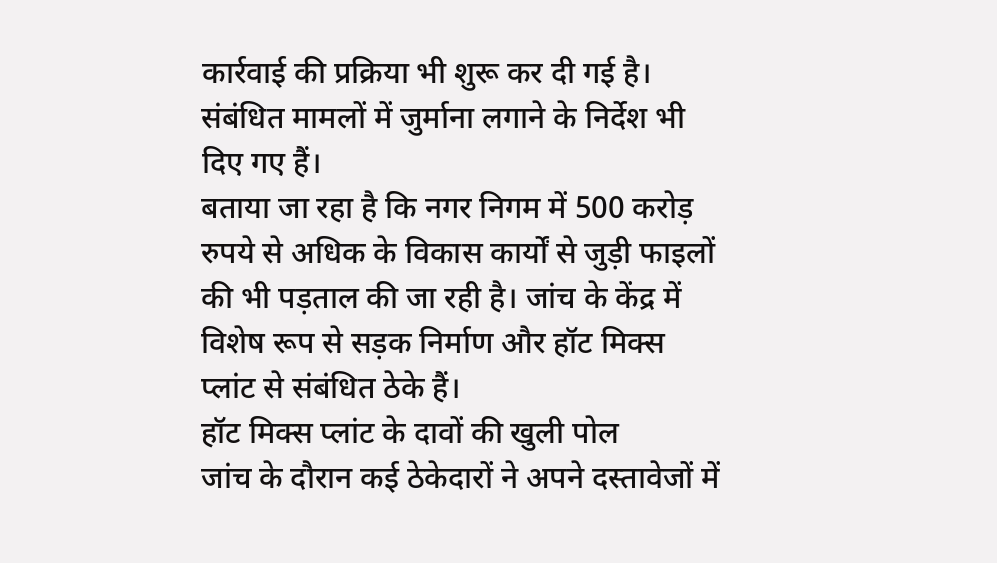कार्रवाई की प्रक्रिया भी शुरू कर दी गई है। संबंधित मामलों में जुर्माना लगाने के निर्देश भी दिए गए हैं।
बताया जा रहा है कि नगर निगम में 500 करोड़ रुपये से अधिक के विकास कार्यों से जुड़ी फाइलों की भी पड़ताल की जा रही है। जांच के केंद्र में विशेष रूप से सड़क निर्माण और हॉट मिक्स प्लांट से संबंधित ठेके हैं।
हॉट मिक्स प्लांट के दावों की खुली पोल
जांच के दौरान कई ठेकेदारों ने अपने दस्तावेजों में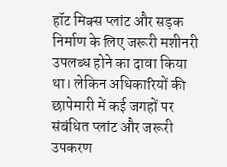हॉट मिक्स प्लांट और सड़क निर्माण के लिए जरूरी मशीनरी उपलब्ध होने का दावा किया था। लेकिन अधिकारियों की छापेमारी में कई जगहों पर संबंधित प्लांट और जरूरी उपकरण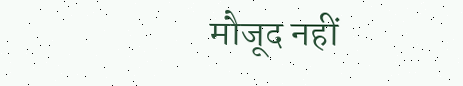मौजूद नहीं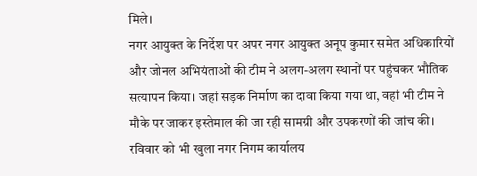मिले।
नगर आयुक्त के निर्देश पर अपर नगर आयुक्त अनूप कुमार समेत अधिकारियों और जोनल अभियंताओं की टीम ने अलग-अलग स्थानों पर पहुंचकर भौतिक सत्यापन किया। जहां सड़क निर्माण का दावा किया गया था, वहां भी टीम ने मौके पर जाकर इस्तेमाल की जा रही सामग्री और उपकरणों की जांच की।
रविवार को भी खुला नगर निगम कार्यालय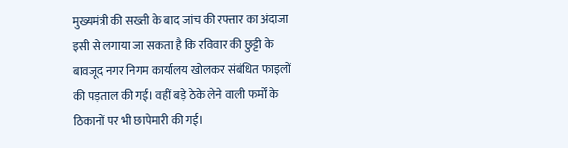मुख्यमंत्री की सख्ती के बाद जांच की रफ्तार का अंदाजा इसी से लगाया जा सकता है कि रविवार की छुट्टी के बावजूद नगर निगम कार्यालय खोलकर संबंधित फाइलों की पड़ताल की गई। वहीं बड़े ठेके लेने वाली फर्मों के ठिकानों पर भी छापेमारी की गई।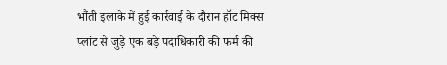भौंती इलाके में हुई कार्रवाई के दौरान हॉट मिक्स प्लांट से जुड़े एक बड़े पदाधिकारी की फर्म की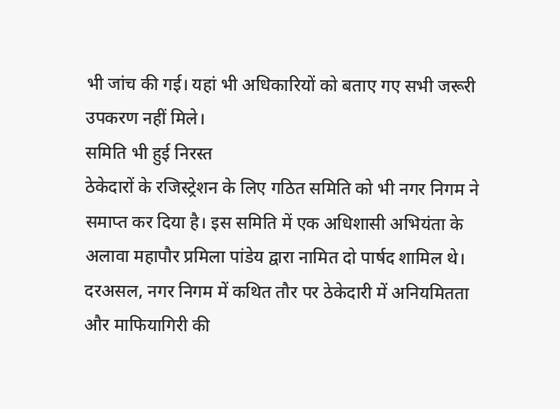भी जांच की गई। यहां भी अधिकारियों को बताए गए सभी जरूरी उपकरण नहीं मिले।
समिति भी हुई निरस्त
ठेकेदारों के रजिस्ट्रेशन के लिए गठित समिति को भी नगर निगम ने समाप्त कर दिया है। इस समिति में एक अधिशासी अभियंता के अलावा महापौर प्रमिला पांडेय द्वारा नामित दो पार्षद शामिल थे।
दरअसल, नगर निगम में कथित तौर पर ठेकेदारी में अनियमितता और माफियागिरी की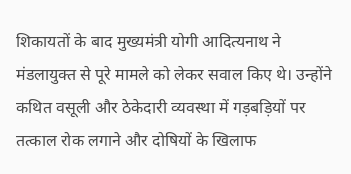शिकायतों के बाद मुख्यमंत्री योगी आदित्यनाथ ने मंडलायुक्त से पूरे मामले को लेकर सवाल किए थे। उन्होंने कथित वसूली और ठेकेदारी व्यवस्था में गड़बड़ियों पर तत्काल रोक लगाने और दोषियों के खिलाफ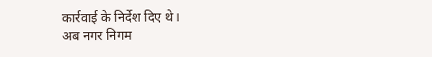कार्रवाई के निर्देश दिए थे।
अब नगर निगम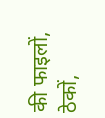की फाइलों, ठेकों,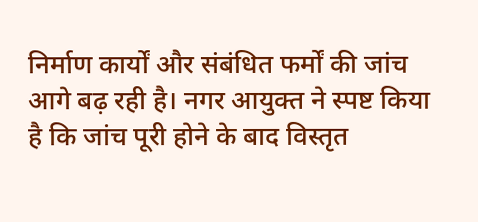निर्माण कार्यों और संबंधित फर्मों की जांच आगे बढ़ रही है। नगर आयुक्त ने स्पष्ट किया है कि जांच पूरी होने के बाद विस्तृत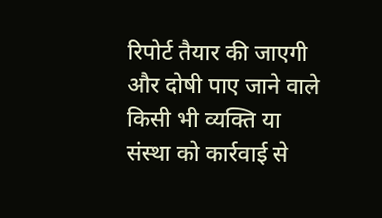रिपोर्ट तैयार की जाएगी और दोषी पाए जाने वाले किसी भी व्यक्ति या संस्था को कार्रवाई से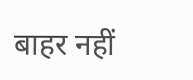बाहर नहीं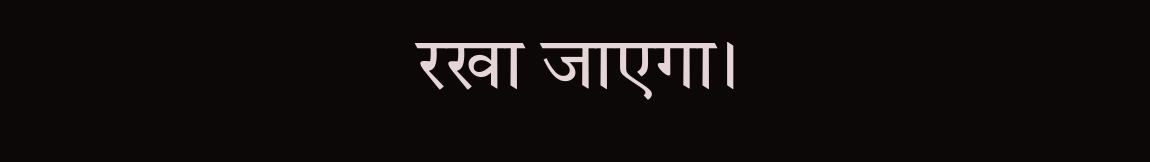रखा जाएगा।